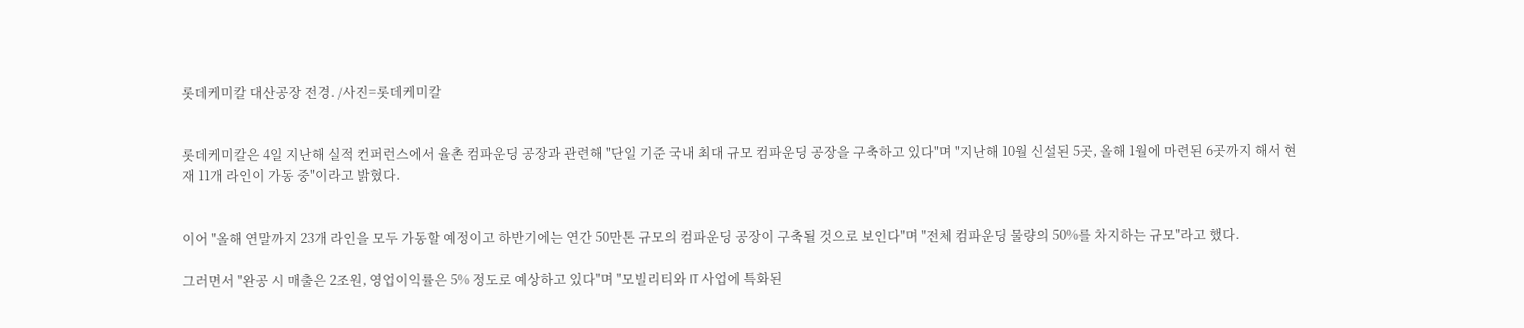롯데케미칼 대산공장 전경. /사진=롯데케미칼


롯데케미칼은 4일 지난해 실적 컨퍼런스에서 율촌 컴파운딩 공장과 관련해 "단일 기준 국내 최대 규모 컴파운딩 공장을 구축하고 있다"며 "지난해 10월 신설된 5곳, 올해 1월에 마련된 6곳까지 해서 현재 11개 라인이 가동 중"이라고 밝혔다.


이어 "올해 연말까지 23개 라인을 모두 가동할 예정이고 하반기에는 연간 50만톤 규모의 컴파운딩 공장이 구축될 것으로 보인다"며 "전체 컴파운딩 물량의 50%를 차지하는 규모"라고 했다.

그러면서 "완공 시 매출은 2조원, 영업이익률은 5% 정도로 예상하고 있다"며 "모빌리티와 IT 사업에 특화된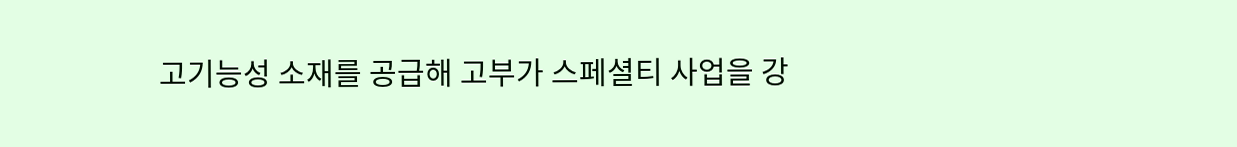고기능성 소재를 공급해 고부가 스페셜티 사업을 강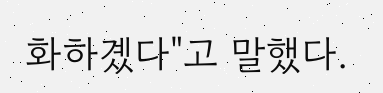화하곘다"고 말했다.